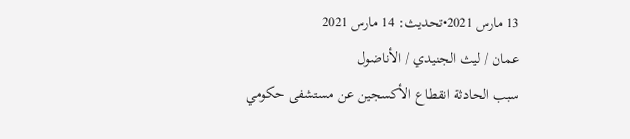13 مارس 2021•تحديث: 14 مارس 2021
عمان / ليث الجنيدي / الأناضول
سبب الحادثة انقطاع الأكسجين عن مستشفى حكومي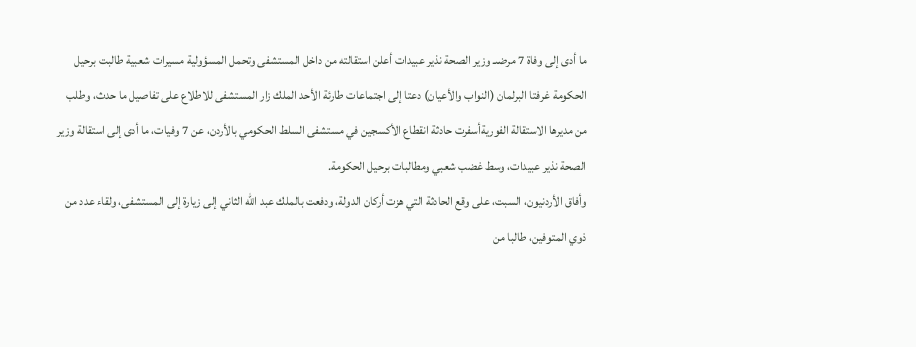ما أدى إلى وفاة 7 مرضىـ وزير الصحة نذير عبيدات أعلن استقالته من داخل المستشفى وتحمل المسؤولية مسيرات شعبية طالبت برحيل الحكومة غرفتا البرلمان (النواب والأعيان) دعتا إلى اجتماعات طارئة الأحد الملك زار المستشفى للاطلاع على تفاصيل ما حدث، وطلب من مديرها الاستقالة الفوريةأسفرت حادثة انقطاع الأكسجين في مستشفى السلط الحكومي بالأردن، عن 7 وفيات، ما أدى إلى استقالة وزير الصحة نذير عبيدات، وسط غضب شعبي ومطالبات برحيل الحكومة.
وأفاق الأردنيون، السبت، على وقع الحادثة التي هزت أركان الدولة، ودفعت بالملك عبد الله الثاني إلى زيارة إلى المستشفى، ولقاء عدد من ذوي المتوفين، طالبا من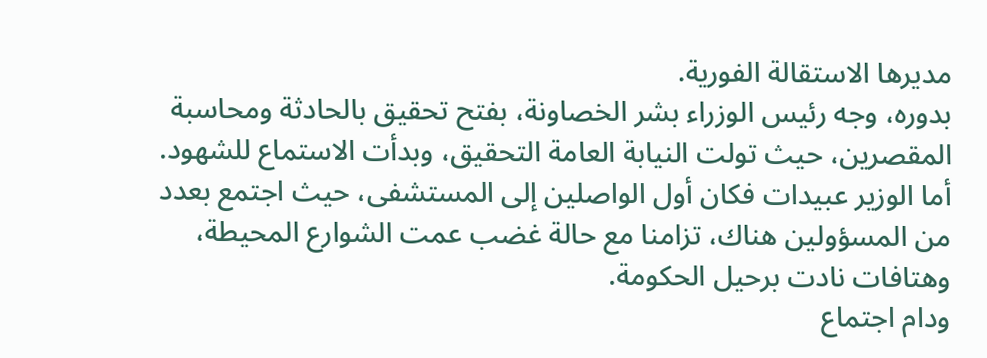مديرها الاستقالة الفورية.
بدوره، وجه رئيس الوزراء بشر الخصاونة، بفتح تحقيق بالحادثة ومحاسبة المقصرين، حيث تولت النيابة العامة التحقيق، وبدأت الاستماع للشهود.
أما الوزير عبيدات فكان أول الواصلين إلى المستشفى، حيث اجتمع بعدد من المسؤولين هناك، تزامنا مع حالة غضب عمت الشوارع المحيطة، وهتافات نادت برحيل الحكومة.
ودام اجتماع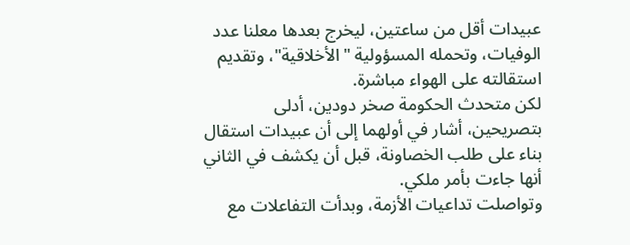عبيدات أقل من ساعتين، ليخرج بعدها معلنا عدد الوفيات، وتحمله المسؤولية "الأخلاقية"، وتقديم استقالته على الهواء مباشرة.
لكن متحدث الحكومة صخر دودين، أدلى بتصريحين، أشار في أولهما إلى أن عبيدات استقال بناء على طلب الخصاونة، قبل أن يكشف في الثاني أنها جاءت بأمر ملكي.
وتواصلت تداعيات الأزمة، وبدأت التفاعلات مع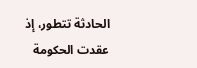الحادثة تتطور، إذ عقدت الحكومة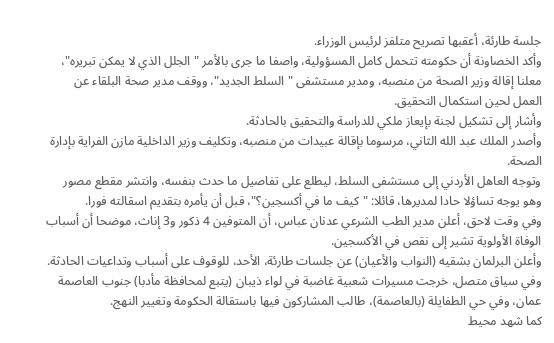جلسة طارئة، أعقبها تصريح متلفز لرئيس الوزراء.
وأكد الخصاونة أن حكومته تتحمل كامل المسؤولية، واصفا ما جرى بالأمر "الجلل الذي لا يمكن تبريره"، معلنا إقالة وزير الصحة من منصبه، ومدير مستشفى "السلط الجديد"، ووقف مدير صحة البلقاء عن العمل لحين استكمال التحقيق.
وأشار إلى تشكيل لجنة بإيعاز ملكي للدراسة والتحقيق بالحادثة.
وأصدر الملك عبد الله الثاني، مرسوما بإقالة عبيدات من منصبه، وتكليف وزير الداخلية مازن الفراية بإدارة الصحة.
وتوجه العاهل الأردني إلى مستشفى السلط، ليطلع على تفاصيل ما حدث بنفسه، وانتشر مقطع مصور وهو يوجه تساؤلا حادا لمديرها، قائلا: "كيف ما في أكسجين؟"، قبل أن يأمره بتقديم اسقالته فورا.
وفي وقت لاحق، أعلن مدير الطب الشرعي عدنان عباس، أن المتوفين 4 ذكور و3 إناث، موضحا أن أسباب الوفاة الأولوية تشير إلى نقص في الأكسجين.
وأعلن البرلمان بشقيه (النواب والأعيان) عن جلسات طارئة، الأحد، للوقوف على أسباب وتداعيات الحادثة.
وفي سياق متصل، خرجت مسيرات شعبية غاضبة في لواء ذيبان (يتبع لمحافظة مأدبا) جنوب العاصمة عمان، وفي حي الطفايلة (بالعاصمة)، طالب المشاركون فيها باستقالة الحكومة وتغيير النهج.
كما شهد محيط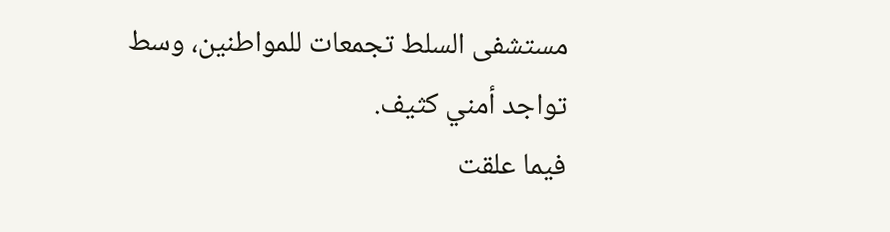مستشفى السلط تجمعات للمواطنين، وسط تواجد أمني كثيف.
فيما علقت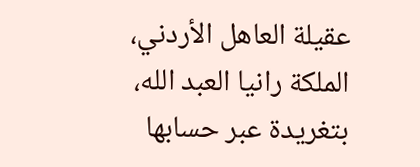عقيلة العاهل الأردني، الملكة رانيا العبد الله، بتغريدة عبر حسابها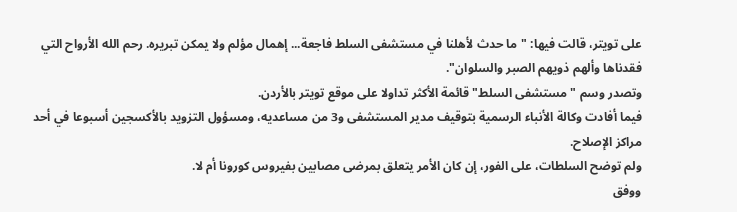على تويتر، قالت فيها: "ما حدث لأهلنا في مستشفى السلط فاجعة... إهمال مؤلم ولا يمكن تبريره. رحم الله الأرواح التي فقدناها وألهم ذويهم الصبر والسلوان".
وتصدر وسم "مستشفى السلط" قائمة الأكثر تداولا على موقع تويتر بالأردن.
فيما أفادت وكالة الأنباء الرسمية بتوقيف مدير المستشفى و3 من مساعديه، ومسؤول التزويد بالأكسجين أسبوعا في أحد مراكز الإصلاح.
ولم توضح السلطات، على الفور، إن كان الأمر يتعلق بمرضى مصابين بفيروس كورونا أم لا.
ووفق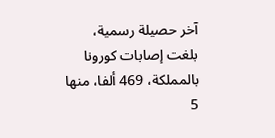آخر حصيلة رسمية، بلغت إصابات كورونا بالمملكة، 469 ألفا، منها 5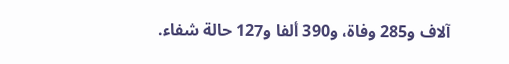آلاف و285 وفاة، و390 ألفا و127 حالة شفاء.